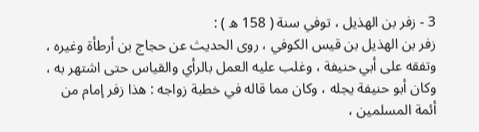3 - زفر بن الهذيل ، توفي سنة ( 158 ه ) :
زفر بن الهذيل بن قيس الكوفي ، روى الحديث عن حجاج بن أرطأة وغيره ، وتفقه على أبي حنيفة ، وغلب عليه العمل بالرأي والقياس حتى اشتهر به ، وكان أبو حنيفة يجله ، وكان مما قاله في خطبة زواجه : هذا زفر إمام من أئمة المسلمين ،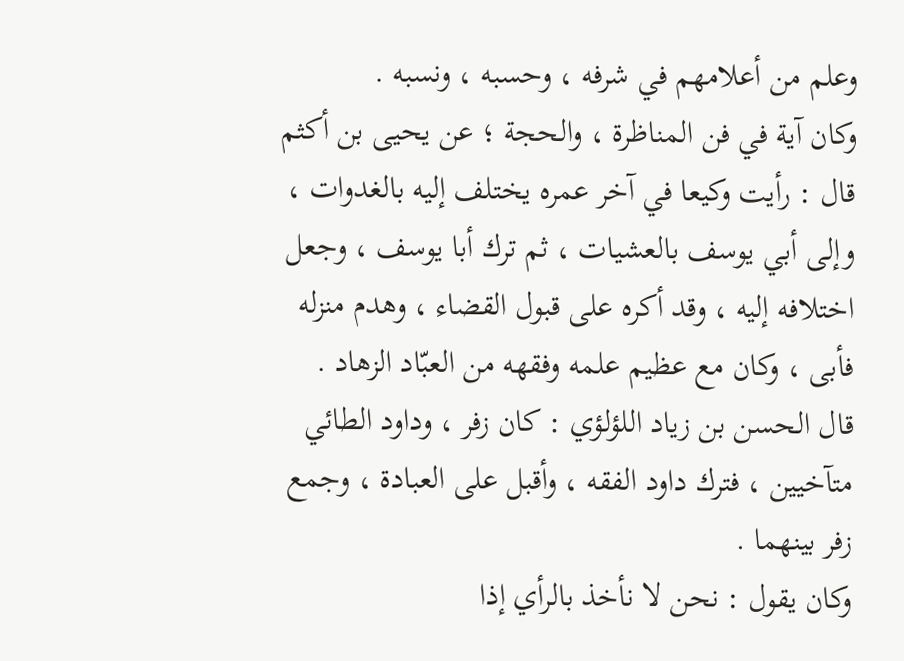وعلم من أعلامهم في شرفه ، وحسبه ، ونسبه .
وكان آية في فن المناظرة ، والحجة ؛ عن يحيى بن أكثم قال : رأيت وكيعا في آخر عمره يختلف إليه بالغدوات ، وإلى أبي يوسف بالعشيات ، ثم ترك أبا يوسف ، وجعل اختلافه إليه ، وقد أكره على قبول القضاء ، وهدم منزله فأبى ، وكان مع عظيم علمه وفقهه من العبّاد الزهاد .
قال الحسن بن زياد اللؤلؤي : كان زفر ، وداود الطائي متآخيين ، فترك داود الفقه ، وأقبل على العبادة ، وجمع زفر بينهما .
وكان يقول : نحن لا نأخذ بالرأي إذا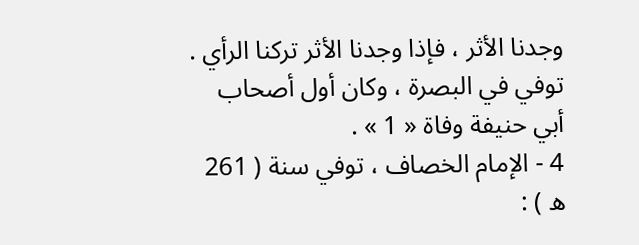وجدنا الأثر ، فإذا وجدنا الأثر تركنا الرأي .
توفي في البصرة ، وكان أول أصحاب أبي حنيفة وفاة « 1 » .
4 - الإمام الخصاف ، توفي سنة ( 261 ه ) :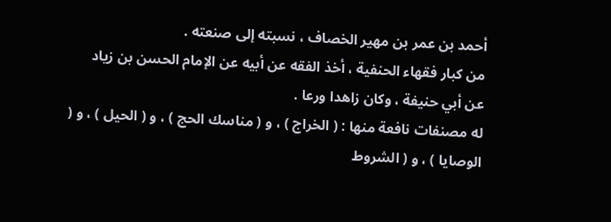أحمد بن عمر بن مهير الخصاف ، نسبته إلى صنعته .
من كبار فقهاء الحنفية ، أخذ الفقه عن أبيه عن الإمام الحسن بن زياد عن أبي حنيفة ، وكان زاهدا ورعا .
له مصنفات نافعة منها : ( الخراج ) ، و ( مناسك الحج ) ، و ( الحيل ) ، و ( الوصايا ) ، و ( الشروط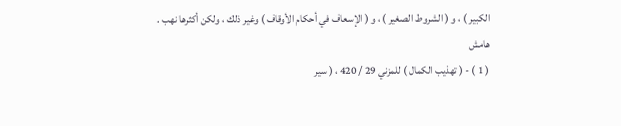الكبير ) ، و ( الشروط الصغير ) ، و ( الإسعاف في أحكام الأوقاف ) وغير ذلك ، ولكن أكثرها نهب .
هامش
( 1 ) - ( تهذيب الكمال ) للمزني 29 / 420 ، ( سير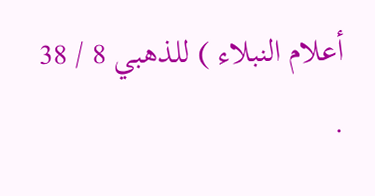أعلام النبلاء ) للذهبي 8 / 38 .